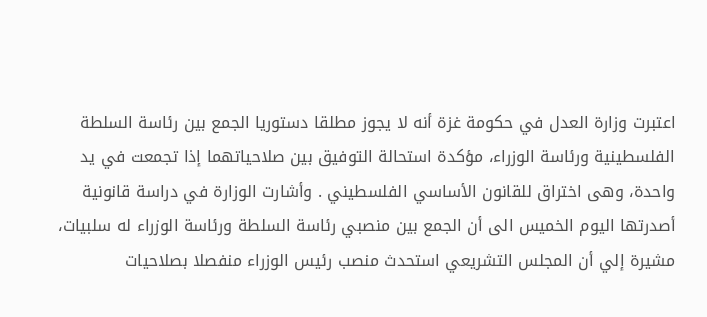اعتبرت وزارة العدل في حكومة غزة أنه لا يجوز مطلقا دستوريا الجمع بين رئاسة السلطة الفلسطينية ورئاسة الوزراء، مؤكدة استحالة التوفيق بين صلاحياتهما إذا تجمعت في يد واحدة، وهى اختراق للقانون الأساسي الفلسطيني . وأشارت الوزارة في دراسة قانونية أصدرتها اليوم الخميس الى أن الجمع بين منصبي رئاسة السلطة ورئاسة الوزراء له سلبيات، مشيرة إلي أن المجلس التشريعي استحدث منصب رئيس الوزراء منفصلا بصلاحيات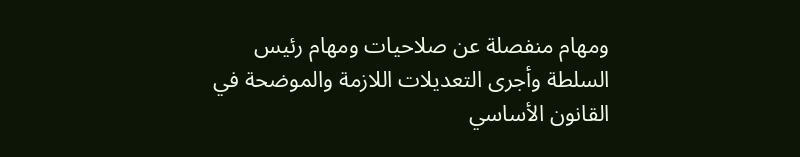ومهام منفصلة عن صلاحيات ومهام رئيس السلطة وأجرى التعديلات اللازمة والموضحة في القانون الأساسي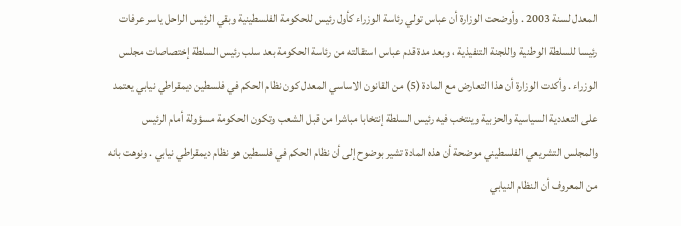المعدل لسنة 2003 . وأوضحت الوزارة أن عباس تولي رئاسة الوزراء كأول رئيس للحكومة الفلسطينية وبقي الرئيس الراحل ياسر عرفات رئيسا للسلطة الوطنية واللجنة التنفيذية ، وبعد مدة قدم عباس استقالته من رئاسة الحكومة بعد سلب رئيس السلطة إختصاصات مجلس الوزراء . وأكدت الوزارة أن هذا التعارض مع المادة (5) من القانون الاساسي المعدل كون نظام الحكم في فلسطين ديمقراطي نيابي يعتمد على التعددية السياسية والحزبية وينتخب فيه رئيس السلطة إنتخابا مباشرا من قبل الشعب وتكون الحكومة مسؤولة أمام الرئيس والمجلس التشريعي الفلسطيني موضحة أن هذه المادة تشير بوضوح إلى أن نظام الحكم في فلسطين هو نظام ديمقراطي نيابي . ونوهت بانه من المعروف أن النظام النيابي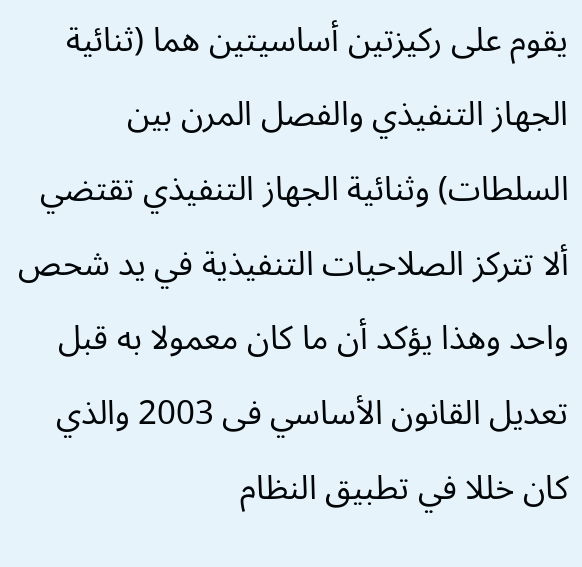يقوم على ركيزتين أساسيتين هما (ثنائية الجهاز التنفيذي والفصل المرن بين السلطات) وثنائية الجهاز التنفيذي تقتضي ألا تتركز الصلاحيات التنفيذية في يد شحص واحد وهذا يؤكد أن ما كان معمولا به قبل تعديل القانون الأساسي فى 2003 والذي كان خللا في تطبيق النظام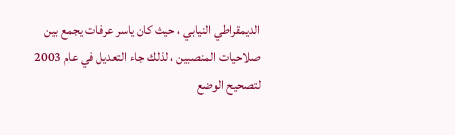الديمقراطي النيابي ، حيث كان ياسر عرفات يجمع بين صلاحيات المنصبين ، لذلك جاء التعديل في عام 2003 لتصحيح الوضع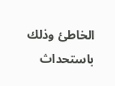الخاطئ وذلك باستحداث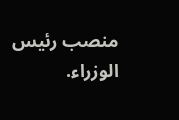منصب رئيس الوزراء.